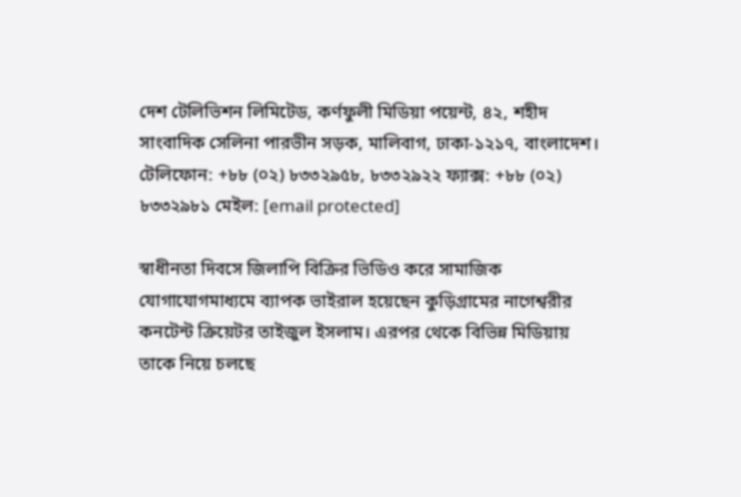দেশ টেলিভিশন লিমিটেড, কর্ণফুলী মিডিয়া পয়েন্ট, ৪২, শহীদ সাংবাদিক সেলিনা পারভীন সড়ক, মালিবাগ, ঢাকা-১২১৭, বাংলাদেশ।
টেলিফোন: +৮৮ (০২) ৮৩৩২৯৫৮, ৮৩৩২৯২২ ফ্যাক্স: +৮৮ (০২) ৮৩৩২৯৮১ মেইল: [email protected]

স্বাধীনতা দিবসে জিলাপি বিক্রির ভিডিও করে সামাজিক যোগাযোগমাধ্যমে ব্যাপক ভাইরাল হয়েছেন কুড়িগ্রামের নাগেশ্বরীর কনটেন্ট ক্রিয়েটর তাইজুল ইসলাম। এরপর থেকে বিভিন্ন মিডিয়ায় তাকে নিয়ে চলছে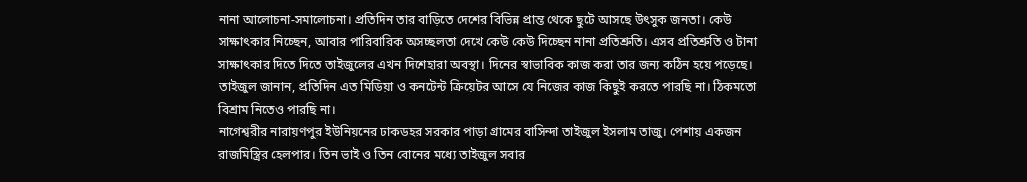নানা আলোচনা-সমালোচনা। প্রতিদিন তার বাড়িতে দেশের বিভিন্ন প্রান্ত থেকে ছুটে আসছে উৎসুক জনতা। কেউ সাক্ষাৎকার নিচ্ছেন, আবার পারিবারিক অসচ্ছলতা দেখে কেউ কেউ দিচ্ছেন নানা প্রতিশ্রুতি। এসব প্রতিশ্রুতি ও টানা সাক্ষাৎকার দিতে দিতে তাইজুলের এখন দিশেহারা অবস্থা। দিনের স্বাভাবিক কাজ করা তার জন্য কঠিন হয়ে পড়েছে।
তাইজুল জানান, প্রতিদিন এত মিডিয়া ও কনটেন্ট ক্রিয়েটর আসে যে নিজের কাজ কিছুই করতে পারছি না। ঠিকমতো বিশ্রাম নিতেও পারছি না।
নাগেশ্বরীর নারায়ণপুর ইউনিয়নের ঢাকডহর সরকার পাড়া গ্রামের বাসিন্দা তাইজুল ইসলাম তাজু। পেশায় একজন রাজমিস্ত্রির হেলপার। তিন ভাই ও তিন বোনের মধ্যে তাইজুল সবার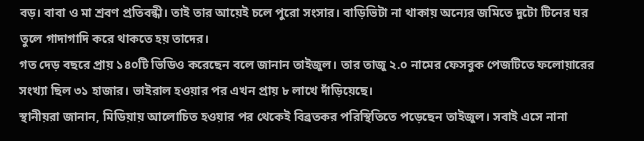বড়। বাবা ও মা শ্রবণ প্রতিবন্ধী। তাই তার আয়েই চলে পুরো সংসার। বাড়িভিটা না থাকায় অন্যের জমিতে দুটো টিনের ঘর তুলে গাদাগাদি করে থাকতে হয় তাদের।
গত দেড় বছরে প্রায় ১৪০টি ভিডিও করেছেন বলে জানান তাইজুল। তার তাজু ২.০ নামের ফেসবুক পেজটিতে ফলোয়ারের সংখ্যা ছিল ৩১ হাজার। ভাইরাল হওয়ার পর এখন প্রায় ৮ লাখে দাঁড়িয়েছে।
স্থানীয়রা জানান, মিডিয়ায় আলোচিত হওয়ার পর থেকেই বিব্রতকর পরিস্থিতিতে পড়েছেন তাইজুল। সবাই এসে নানা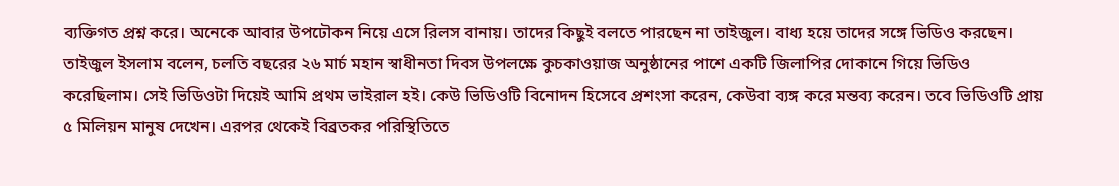ব্যক্তিগত প্রশ্ন করে। অনেকে আবার উপঢৌকন নিয়ে এসে রিলস বানায়। তাদের কিছুই বলতে পারছেন না তাইজুল। বাধ্য হয়ে তাদের সঙ্গে ভিডিও করছেন।
তাইজুল ইসলাম বলেন, চলতি বছরের ২৬ মার্চ মহান স্বাধীনতা দিবস উপলক্ষে কুচকাওয়াজ অনুষ্ঠানের পাশে একটি জিলাপির দোকানে গিয়ে ভিডিও করেছিলাম। সেই ভিডিওটা দিয়েই আমি প্রথম ভাইরাল হই। কেউ ভিডিওটি বিনোদন হিসেবে প্রশংসা করেন, কেউবা ব্যঙ্গ করে মন্তব্য করেন। তবে ভিডিওটি প্রায় ৫ মিলিয়ন মানুষ দেখেন। এরপর থেকেই বিব্রতকর পরিস্থিতিতে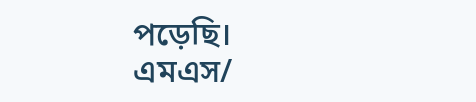পড়েছি।
এমএস/